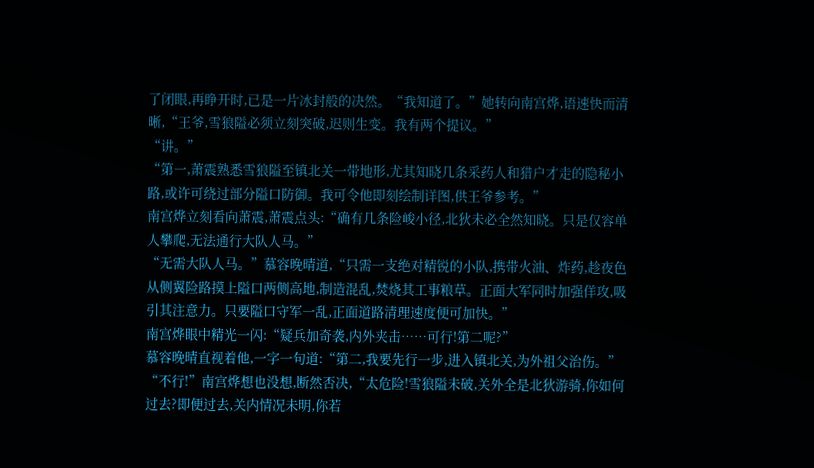了闭眼,再睁开时,已是一片冰封般的决然。“我知道了。”她转向南宫烨,语速快而清晰,“王爷,雪狼隘必须立刻突破,迟则生变。我有两个提议。”
“讲。”
“第一,萧震熟悉雪狼隘至镇北关一带地形,尤其知晓几条采药人和猎户才走的隐秘小路,或许可绕过部分隘口防御。我可令他即刻绘制详图,供王爷参考。”
南宫烨立刻看向萧震,萧震点头:“确有几条险峻小径,北狄未必全然知晓。只是仅容单人攀爬,无法通行大队人马。”
“无需大队人马。”慕容晚晴道,“只需一支绝对精锐的小队,携带火油、炸药,趁夜色从侧翼险路摸上隘口两侧高地,制造混乱,焚烧其工事粮草。正面大军同时加强佯攻,吸引其注意力。只要隘口守军一乱,正面道路清理速度便可加快。”
南宫烨眼中精光一闪:“疑兵加奇袭,内外夹击……可行!第二呢?”
慕容晚晴直视着他,一字一句道:“第二,我要先行一步,进入镇北关,为外祖父治伤。”
“不行!”南宫烨想也没想,断然否决,“太危险!雪狼隘未破,关外全是北狄游骑,你如何过去?即便过去,关内情况未明,你若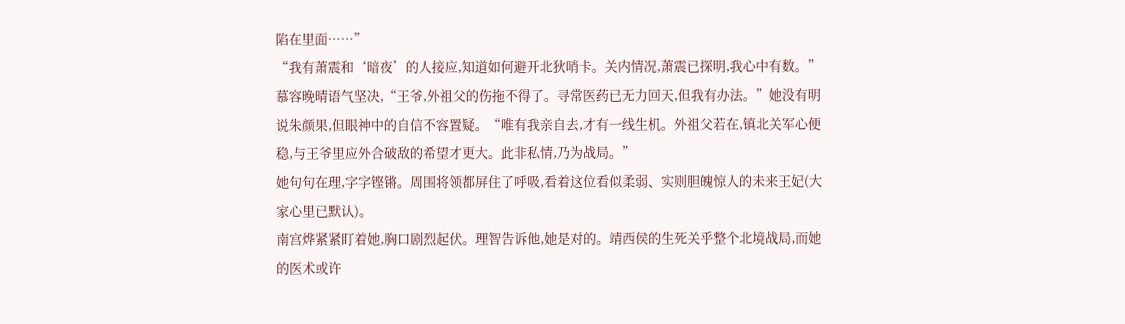陷在里面……”
“我有萧震和‘暗夜’的人接应,知道如何避开北狄哨卡。关内情况,萧震已探明,我心中有数。”慕容晚晴语气坚决,“王爷,外祖父的伤拖不得了。寻常医药已无力回天,但我有办法。”她没有明说朱颜果,但眼神中的自信不容置疑。“唯有我亲自去,才有一线生机。外祖父若在,镇北关军心便稳,与王爷里应外合破敌的希望才更大。此非私情,乃为战局。”
她句句在理,字字铿锵。周围将领都屏住了呼吸,看着这位看似柔弱、实则胆魄惊人的未来王妃(大家心里已默认)。
南宫烨紧紧盯着她,胸口剧烈起伏。理智告诉他,她是对的。靖西侯的生死关乎整个北境战局,而她的医术或许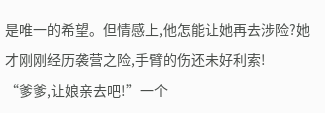是唯一的希望。但情感上,他怎能让她再去涉险?她才刚刚经历袭营之险,手臂的伤还未好利索!
“爹爹,让娘亲去吧!”一个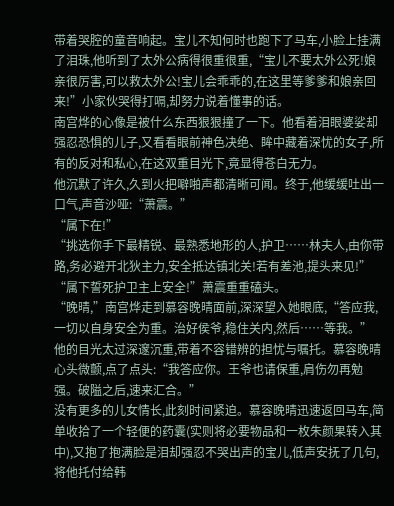带着哭腔的童音响起。宝儿不知何时也跑下了马车,小脸上挂满了泪珠,他听到了太外公病得很重很重,“宝儿不要太外公死!娘亲很厉害,可以救太外公!宝儿会乖乖的,在这里等爹爹和娘亲回来!”小家伙哭得打嗝,却努力说着懂事的话。
南宫烨的心像是被什么东西狠狠撞了一下。他看着泪眼婆娑却强忍恐惧的儿子,又看看眼前神色决绝、眸中藏着深忧的女子,所有的反对和私心,在这双重目光下,竟显得苍白无力。
他沉默了许久,久到火把噼啪声都清晰可闻。终于,他缓缓吐出一口气,声音沙哑:“萧震。”
“属下在!”
“挑选你手下最精锐、最熟悉地形的人,护卫……林夫人,由你带路,务必避开北狄主力,安全抵达镇北关!若有差池,提头来见!”
“属下誓死护卫主上安全!”萧震重重磕头。
“晚晴,”南宫烨走到慕容晚晴面前,深深望入她眼底,“答应我,一切以自身安全为重。治好侯爷,稳住关内,然后……等我。”
他的目光太过深邃沉重,带着不容错辨的担忧与嘱托。慕容晚晴心头微颤,点了点头:“我答应你。王爷也请保重,肩伤勿再勉强。破隘之后,速来汇合。”
没有更多的儿女情长,此刻时间紧迫。慕容晚晴迅速返回马车,简单收拾了一个轻便的药囊(实则将必要物品和一枚朱颜果转入其中),又抱了抱满脸是泪却强忍不哭出声的宝儿,低声安抚了几句,将他托付给韩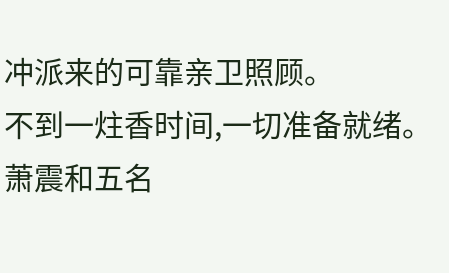冲派来的可靠亲卫照顾。
不到一炷香时间,一切准备就绪。萧震和五名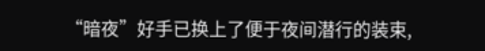“暗夜”好手已换上了便于夜间潜行的装束,